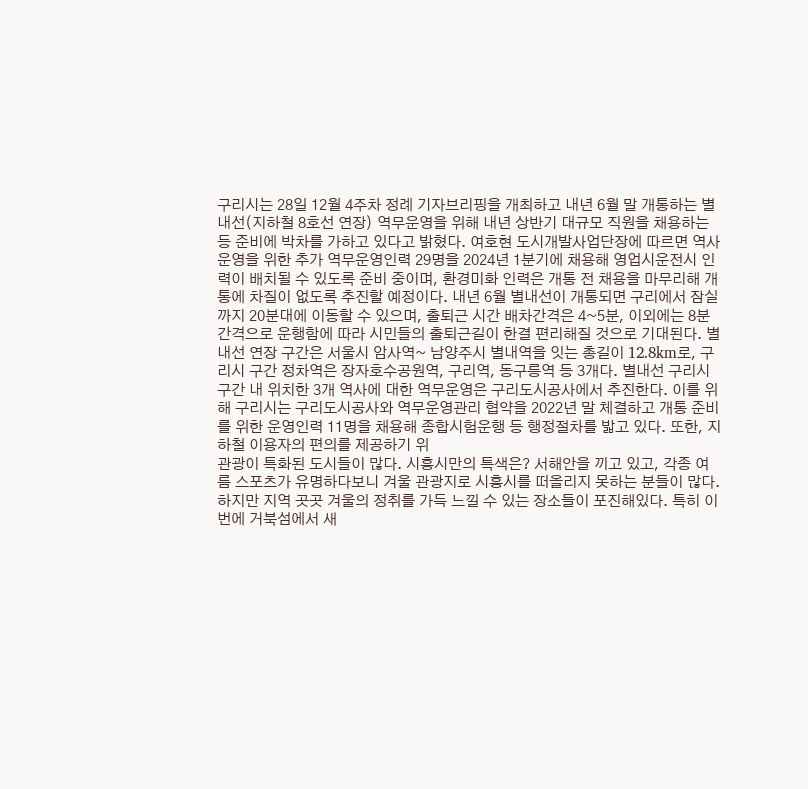구리시는 28일 12월 4주차 정례 기자브리핑을 개최하고 내년 6월 말 개통하는 별내선(지하철 8호선 연장) 역무운영을 위해 내년 상반기 대규모 직원을 채용하는 등 준비에 박차를 가하고 있다고 밝혔다. 여호현 도시개발사업단장에 따르면 역사운영을 위한 추가 역무운영인력 29명을 2024년 1분기에 채용해 영업시운전시 인력이 배치될 수 있도록 준비 중이며, 환경미화 인력은 개통 전 채용을 마무리해 개통에 차질이 없도록 추진할 예정이다. 내년 6월 별내선이 개통되면 구리에서 잠실까지 20분대에 이동할 수 있으며, 출퇴근 시간 배차간격은 4~5분, 이외에는 8분 간격으로 운행함에 따라 시민들의 출퇴근길이 한결 편리해질 것으로 기대된다. 별내선 연장 구간은 서울시 암사역~ 남양주시 별내역을 잇는 총길이 12.8km로, 구리시 구간 정차역은 장자호수공원역, 구리역, 동구릉역 등 3개다. 별내선 구리시 구간 내 위치한 3개 역사에 대한 역무운영은 구리도시공사에서 추진한다. 이를 위해 구리시는 구리도시공사와 역무운영관리 협약을 2022년 말 체결하고 개통 준비를 위한 운영인력 11명을 채용해 종합시험운행 등 행정절차를 밟고 있다. 또한, 지하철 이용자의 편의를 제공하기 위
관광이 특화된 도시들이 많다. 시흥시만의 특색은? 서해안을 끼고 있고, 각종 여름 스포츠가 유명하다보니 겨울 관광지로 시흥시를 떠올리지 못하는 분들이 많다. 하지만 지역 곳곳 겨울의 정취를 가득 느낄 수 있는 장소들이 포진해있다. 특히 이번에 거북섬에서 새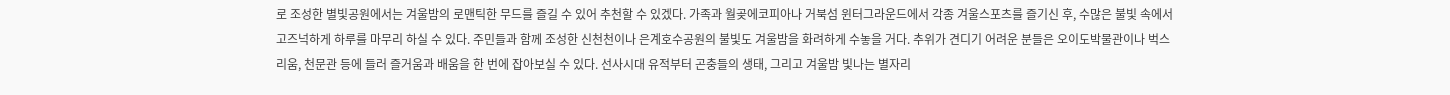로 조성한 별빛공원에서는 겨울밤의 로맨틱한 무드를 즐길 수 있어 추천할 수 있겠다. 가족과 월곶에코피아나 거북섬 윈터그라운드에서 각종 겨울스포츠를 즐기신 후, 수많은 불빛 속에서 고즈넉하게 하루를 마무리 하실 수 있다. 주민들과 함께 조성한 신천천이나 은계호수공원의 불빛도 겨울밤을 화려하게 수놓을 거다. 추위가 견디기 어려운 분들은 오이도박물관이나 벅스리움, 천문관 등에 들러 즐거움과 배움을 한 번에 잡아보실 수 있다. 선사시대 유적부터 곤충들의 생태, 그리고 겨울밤 빛나는 별자리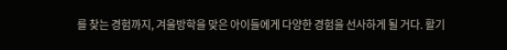를 찾는 경험까지, 겨울방학을 맞은 아이들에게 다양한 경험을 선사하게 될 거다. 활기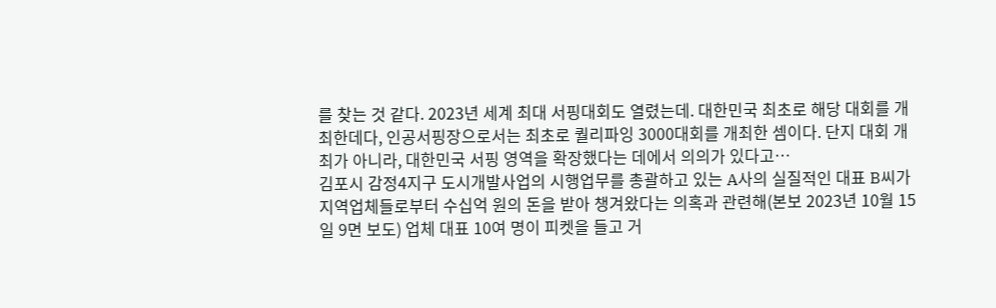를 찾는 것 같다. 2023년 세계 최대 서핑대회도 열렸는데. 대한민국 최초로 해당 대회를 개최한데다, 인공서핑장으로서는 최초로 퀄리파잉 3000대회를 개최한 셈이다. 단지 대회 개최가 아니라, 대한민국 서핑 영역을 확장했다는 데에서 의의가 있다고…
김포시 감정4지구 도시개발사업의 시행업무를 총괄하고 있는 A사의 실질적인 대표 B씨가 지역업체들로부터 수십억 원의 돈을 받아 챙겨왔다는 의혹과 관련해(본보 2023년 10월 15일 9면 보도) 업체 대표 10여 명이 피켓을 들고 거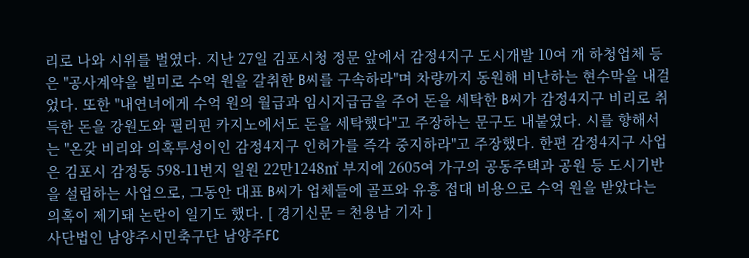리로 나와 시위를 벌였다. 지난 27일 김포시청 정문 앞에서 감정4지구 도시개발 10여 개 하청업체 등은 "공사계약을 빌미로 수억 원을 갈취한 B씨를 구속하라"며 차량까지 동원해 비난하는 현수막을 내걸었다. 또한 "내연녀에게 수억 원의 월급과 임시지급금을 주어 돈을 세탁한 B씨가 감정4지구 비리로 취득한 돈을 강원도와 필리핀 카지노에서도 돈을 세탁했다"고 주장하는 문구도 내붙였다. 시를 향해서는 "온갖 비리와 의혹투성이인 감정4지구 인허가를 즉각 중지하라"고 주장했다. 한편 감정4지구 사업은 김포시 감정동 598-11번지 일원 22만1248㎡ 부지에 2605여 가구의 공동주택과 공원 등 도시기반을 설립하는 사업으로, 그동안 대표 B씨가 업체들에 골프와 유흥 접대 비용으로 수억 원을 받았다는 의혹이 제기돼 논란이 일기도 했다. [ 경기신문 = 천용남 기자 ]
사단법인 남양주시민축구단 남양주FC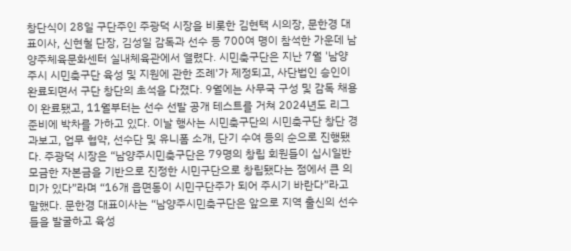창단식이 28일 구단주인 주광덕 시장을 비롯한 김현택 시의장, 문한경 대표이사, 신현철 단장, 김성일 감독과 선수 등 700여 명이 참석한 가운데 남양주체육문화센터 실내체육관에서 열렸다. 시민축구단은 지난 7월 '남양주시 시민축구단 육성 및 지원에 관한 조례'가 제정되고, 사단법인 승인이 완료되면서 구단 창단의 초석을 다졌다. 9월에는 사무국 구성 및 감독 채용이 완료됐고, 11월부터는 선수 선발 공개 테스트를 거쳐 2024년도 리그 준비에 박차를 가하고 있다. 이날 행사는 시민축구단의 시민축구단 창단 경과보고, 업무 협약, 선수단 및 유니폼 소개, 단기 수여 등의 순으로 진행됐다. 주광덕 시장은 “남양주시민축구단은 79명의 창립 회원들이 십시일반 모금한 자본금을 기반으로 진정한 시민구단으로 창립됐다는 점에서 큰 의미가 있다”라며 “16개 읍면동이 시민구단주가 되어 주시기 바란다”라고 말했다. 문한경 대표이사는 “남양주시민축구단은 앞으로 지역 출신의 선수들을 발굴하고 육성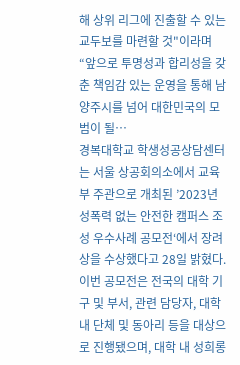해 상위 리그에 진출할 수 있는 교두보를 마련할 것"이라며 “앞으로 투명성과 합리성을 갖춘 책임감 있는 운영을 통해 남양주시를 넘어 대한민국의 모범이 될…
경복대학교 학생성공상담센터는 서울 상공회의소에서 교육부 주관으로 개최된 ’2023년 성폭력 없는 안전한 캠퍼스 조성 우수사례 공모전‘에서 장려상을 수상했다고 28일 밝혔다. 이번 공모전은 전국의 대학 기구 및 부서, 관련 담당자, 대학 내 단체 및 동아리 등을 대상으로 진행됐으며, 대학 내 성희롱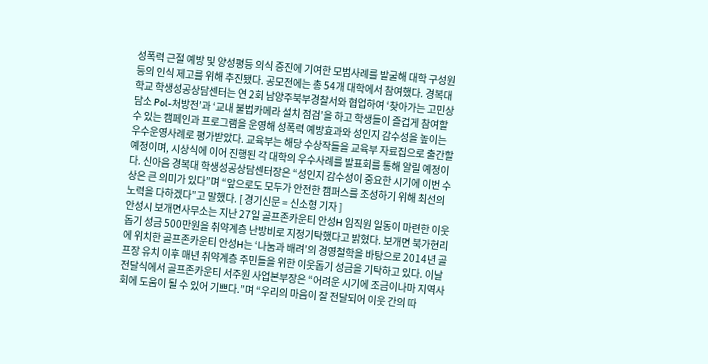성폭력 근절 예방 및 양성평등 의식 증진에 기여한 모범사례를 발굴해 대학 구성원등의 인식 제고를 위해 추진됐다. 공모전에는 총 54개 대학에서 참여했다. 경복대학교 학생성공상담센터는 연 2회 남양주북부경찰서와 협업하여 ‘찾아가는 고민상담소 Pol-처방전’과 ‘교내 불법카메라 설치 점검’을 하고 학생들이 즐겁게 참여할 수 있는 캠페인과 프로그램을 운영해 성폭력 예방효과와 성인지 감수성을 높이는 우수운영사례로 평가받았다. 교육부는 해당 수상작들을 교육부 자료집으로 출간할 예정이며, 시상식에 이어 진행된 각 대학의 우수사례를 발표회를 통해 알릴 예정이다. 신아음 경복대 학생성공상담센터장은 “성인지 감수성이 중요한 시기에 이번 수상은 큰 의미가 있다”며 “앞으로도 모두가 안전한 캠퍼스를 조성하기 위해 최선의 노력을 다하겠다”고 말했다. [ 경기신문 = 신소형 기자 ]
안성시 보개면사무소는 지난 27일 골프존카운티 안성H 임직원 일동이 마련한 이웃돕기 성금 500만원을 취약계층 난방비로 지정기탁했다고 밝혔다. 보개면 북가현리에 위치한 골프존카운티 안성H는 ‘나눔과 배려’의 경영철학을 바탕으로 2014년 골프장 유치 이후 매년 취약계층 주민들을 위한 이웃돕기 성금을 기탁하고 있다. 이날 전달식에서 골프존카운티 서주원 사업본부장은 “어려운 시기에 조금이나마 지역사회에 도움이 될 수 있어 기쁘다.”며 “우리의 마음이 잘 전달되어 이웃 간의 따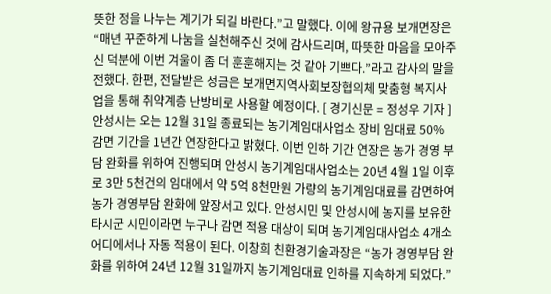뜻한 정을 나누는 계기가 되길 바란다.”고 말했다. 이에 왕규용 보개면장은 “매년 꾸준하게 나눔을 실천해주신 것에 감사드리며, 따뜻한 마음을 모아주신 덕분에 이번 겨울이 좀 더 훈훈해지는 것 같아 기쁘다.”라고 감사의 말을 전했다. 한편, 전달받은 성금은 보개면지역사회보장협의체 맞춤형 복지사업을 통해 취약계층 난방비로 사용할 예정이다. [ 경기신문 = 정성우 기자 ]
안성시는 오는 12월 31일 종료되는 농기계임대사업소 장비 임대료 50% 감면 기간을 1년간 연장한다고 밝혔다. 이번 인하 기간 연장은 농가 경영 부담 완화를 위하여 진행되며 안성시 농기계임대사업소는 20년 4월 1일 이후로 3만 5천건의 임대에서 약 5억 8천만원 가량의 농기계임대료를 감면하여 농가 경영부담 완화에 앞장서고 있다. 안성시민 및 안성시에 농지를 보유한 타시군 시민이라면 누구나 감면 적용 대상이 되며 농기계임대사업소 4개소 어디에서나 자동 적용이 된다. 이창희 친환경기술과장은 “농가 경영부담 완화를 위하여 24년 12월 31일까지 농기계임대료 인하를 지속하게 되었다.”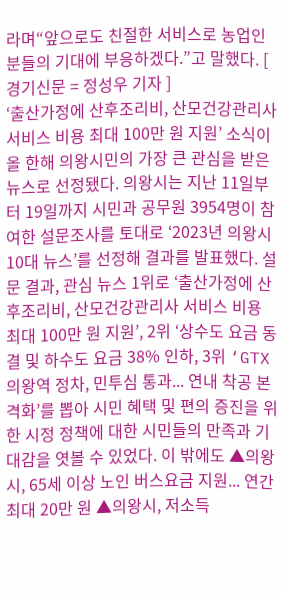라며“앞으로도 친절한 서비스로 농업인 분들의 기대에 부응하겠다.”고 말했다. [ 경기신문 = 정성우 기자 ]
‘출산가정에 산후조리비, 산모건강관리사 서비스 비용 최대 100만 원 지원’ 소식이 올 한해 의왕시민의 가장 큰 관심을 받은 뉴스로 선정됐다. 의왕시는 지난 11일부터 19일까지 시민과 공무원 3954명이 참여한 설문조사를 토대로 ‘2023년 의왕시 10대 뉴스’를 선정해 결과를 발표했다. 설문 결과, 관심 뉴스 1위로 ‘출산가정에 산후조리비, 산모건강관리사 서비스 비용 최대 100만 원 지원’, 2위 ‘상수도 요금 동결 및 하수도 요금 38% 인하, 3위 ‘GTX 의왕역 정차, 민투심 통과... 연내 착공 본격화’를 뽑아 시민 혜택 및 편의 증진을 위한 시정 정책에 대한 시민들의 만족과 기대감을 엿볼 수 있었다. 이 밖에도 ▲의왕시, 65세 이상 노인 버스요금 지원... 연간 최대 20만 원 ▲의왕시, 저소득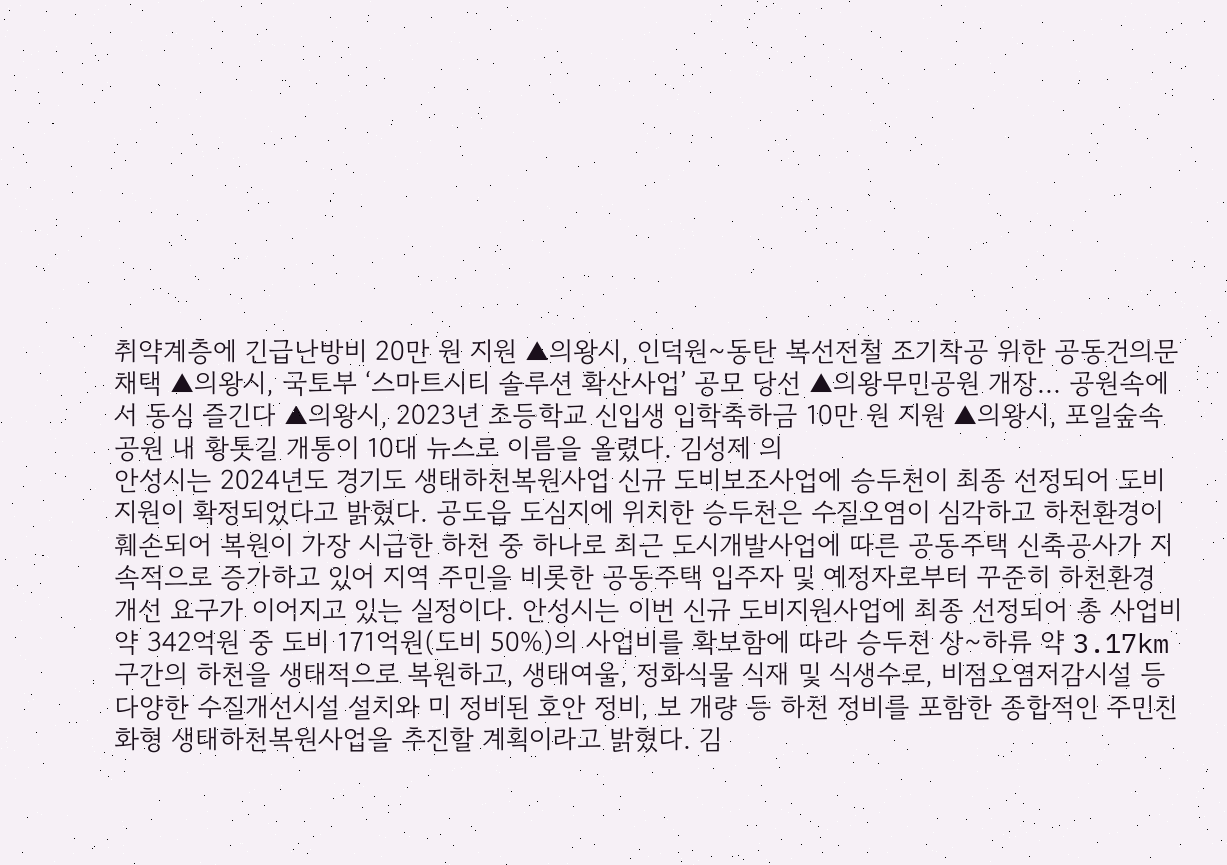취약계층에 긴급난방비 20만 원 지원 ▲의왕시, 인덕원~동탄 복선전철 조기착공 위한 공동건의문 채택 ▲의왕시, 국토부 ‘스마트시티 솔루션 확산사업’ 공모 당선 ▲의왕무민공원 개장... 공원속에서 동심 즐긴다 ▲의왕시, 2023년 초등학교 신입생 입학축하금 10만 원 지원 ▲의왕시, 포일숲속공원 내 황톳길 개통이 10대 뉴스로 이름을 올렸다. 김성제 의
안성시는 2024년도 경기도 생태하천복원사업 신규 도비보조사업에 승두천이 최종 선정되어 도비지원이 확정되었다고 밝혔다. 공도읍 도심지에 위치한 승두천은 수질오염이 심각하고 하천환경이 훼손되어 복원이 가장 시급한 하천 중 하나로 최근 도시개발사업에 따른 공동주택 신축공사가 지속적으로 증가하고 있어 지역 주민을 비롯한 공동주택 입주자 및 예정자로부터 꾸준히 하천환경 개선 요구가 이어지고 있는 실정이다. 안성시는 이번 신규 도비지원사업에 최종 선정되어 총 사업비 약 342억원 중 도비 171억원(도비 50%)의 사업비를 확보함에 따라 승두천 상~하류 약 3.17km 구간의 하천을 생태적으로 복원하고, 생태여울, 정화식물 식재 및 식생수로, 비점오염저감시설 등 다양한 수질개선시설 설치와 미 정비된 호안 정비, 보 개량 등 하천 정비를 포함한 종합적인 주민친화형 생태하천복원사업을 추진할 계획이라고 밝혔다. 김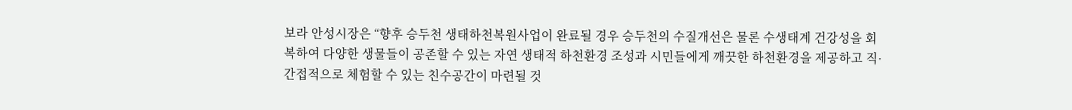보라 안성시장은 “향후 승두천 생태하천복원사업이 완료될 경우 승두천의 수질개선은 물론 수생태계 건강성을 회복하여 다양한 생물들이 공존할 수 있는 자연 생태적 하천환경 조성과 시민들에게 깨끗한 하천환경을 제공하고 직·간접적으로 체험할 수 있는 친수공간이 마련될 것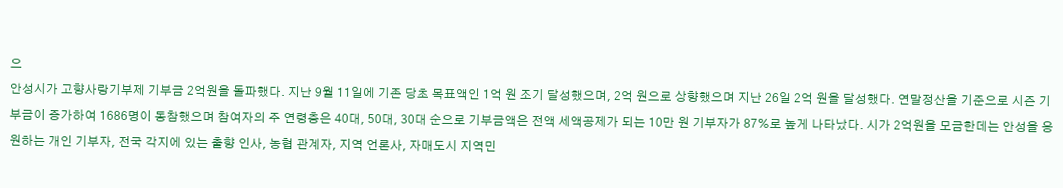으
안성시가 고향사랑기부제 기부금 2억원을 돌파했다. 지난 9월 11일에 기존 당초 목표액인 1억 원 조기 달성했으며, 2억 원으로 상향했으며 지난 26일 2억 원을 달성했다. 연말정산을 기준으로 시즌 기부금이 증가하여 1686명이 동참했으며 참여자의 주 연령층은 40대, 50대, 30대 순으로 기부금액은 전액 세액공제가 되는 10만 원 기부자가 87%로 높게 나타났다. 시가 2억원을 모금한데는 안성을 응원하는 개인 기부자, 전국 각지에 있는 출향 인사, 농협 관계자, 지역 언론사, 자매도시 지역민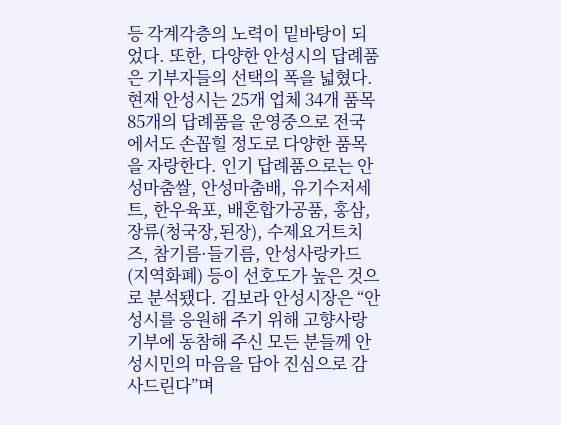등 각계각층의 노력이 밑바탕이 되었다. 또한, 다양한 안성시의 답례품은 기부자들의 선택의 폭을 넓혔다. 현재 안성시는 25개 업체 34개 품목 85개의 답례품을 운영중으로 전국에서도 손꼽힐 정도로 다양한 품목을 자랑한다. 인기 답례품으로는 안성마춤쌀, 안성마춤배, 유기수저세트, 한우육포, 배혼합가공품, 홍삼, 장류(청국장,된장), 수제요거트치즈, 참기름·들기름, 안성사랑카드(지역화폐) 등이 선호도가 높은 것으로 분석됐다. 김보라 안성시장은 “안성시를 응원해 주기 위해 고향사랑기부에 동참해 주신 모든 분들께 안성시민의 마음을 담아 진심으로 감사드린다”며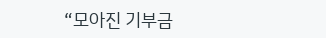“모아진 기부금